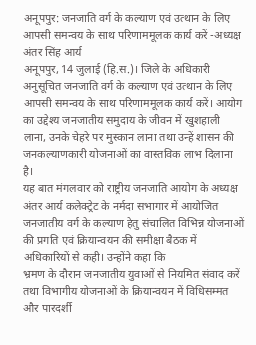अनूपपुर: जनजाति वर्ग के कल्याण एवं उत्थान के लिए आपसी समन्वय के साथ परिणाममूलक कार्य करें -अध्यक्ष अंतर सिंह आर्य
अनूपपुर, 14 जुलाई (हि.स.)। जिले के अधिकारी अनुसूचित जनजाति वर्ग के कल्याण एवं उत्थान के लिए आपसी समन्वय के साथ परिणाममूलक कार्य करें। आयोग का उद्देश्य जनजातीय समुदाय के जीवन में खुशहाली लाना, उनके चेहरे पर मुस्कान लाना तथा उन्हें शासन की जनकल्याणकारी योजनाओं का वास्तविक लाभ दिलाना है।
यह बात मंगलवार को राष्ट्रीय जनजाति आयोग के अध्यक्ष अंतर आर्य कलेक्ट्रेट के नर्मदा सभागार में आयोजित जनजातीय वर्ग के कल्याण हेतु संचालित विभिन्न योजनाओं की प्रगति एवं क्रियान्वयन की समीक्षा बैठक में अधिकारियों से कही। उन्होंने कहा कि
भ्रमण के दौरान जनजातीय युवाओं से नियमित संवाद करें तथा विभागीय योजनाओं के क्रियान्वयन में विधिसम्मत और पारदर्शी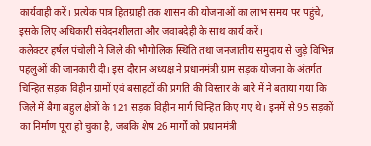कार्यवाही करें। प्रत्येक पात्र हितग्राही तक शासन की योजनाओं का लाभ समय पर पहुंचे, इसके लिए अधिकारी संवेदनशीलता और जवाबदेही के साथ कार्य करें।
कलेक्टर हर्षल पंचोली ने जिले की भौगोलिक स्थिति तथा जनजातीय समुदाय से जुड़े विभिन्न पहलुओं की जानकारी दी। इस दौरान अध्यक्ष ने प्रधानमंत्री ग्राम सड़क योजना के अंतर्गत चिन्हित सड़क विहीन ग्रामों एवं बसाहटों की प्रगति की विस्तार के बारे में ने बताया गया कि जिले में बैगा बहुल क्षेत्रों के 121 सड़क विहीन मार्ग चिन्हित किए गए थे। इनमें से 95 सड़कों का निर्माण पूरा हो चुका है, जबकि शेष 26 मार्गों को प्रधानमंत्री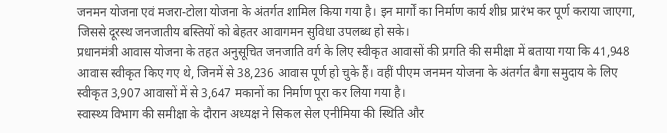जनमन योजना एवं मजरा-टोला योजना के अंतर्गत शामिल किया गया है। इन मार्गों का निर्माण कार्य शीघ्र प्रारंभ कर पूर्ण कराया जाएगा, जिससे दूरस्थ जनजातीय बस्तियों को बेहतर आवागमन सुविधा उपलब्ध हो सके।
प्रधानमंत्री आवास योजना के तहत अनुसूचित जनजाति वर्ग के लिए स्वीकृत आवासों की प्रगति की समीक्षा में बताया गया कि 41,948 आवास स्वीकृत किए गए थे, जिनमें से 38,236 आवास पूर्ण हो चुके हैं। वहीं पीएम जनमन योजना के अंतर्गत बैगा समुदाय के लिए स्वीकृत 3,907 आवासों में से 3,647 मकानों का निर्माण पूरा कर लिया गया है।
स्वास्थ्य विभाग की समीक्षा के दौरान अध्यक्ष ने सिकल सेल एनीमिया की स्थिति और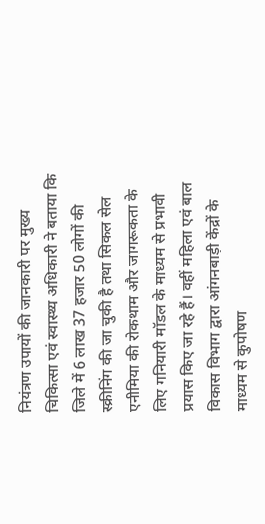नियंत्रण उपायों की जानकारी पर मुख्य चिकित्सा एवं स्वास्थ्य अधिकारी ने बताया कि जिले में 6 लाख 37 हजार 50 लोगों की स्क्रीनिंग की जा चुकी है तथा सिकल सेल एनीमिया की रोकथाम और जागरूकता के लिए गनियारी मॉडल के माध्यम से प्रभावी प्रयास किए जा रहे हैं। वहीं महिला एवं बाल विकास विभाग द्वारा आंगनबाड़ी केंद्रों के माध्यम से कुपोषण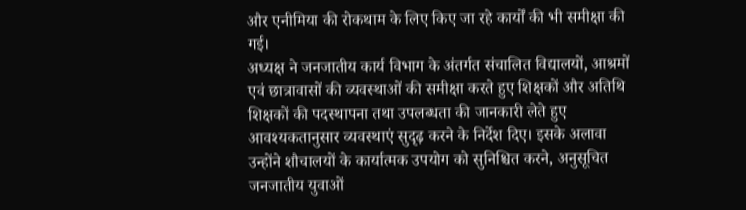और एनीमिया की रोकथाम के लिए किए जा रहे कार्यों की भी समीक्षा की गई।
अध्यक्ष ने जनजातीय कार्य विभाग के अंतर्गत संचालित विद्यालयों, आश्रमों एवं छात्रावासों की व्यवस्थाओं की समीक्षा करते हुए शिक्षकों और अतिथि शिक्षकों की पदस्थापना तथा उपलब्धता की जानकारी लेते हुए आवश्यकतानुसार व्यवस्थाएं सुदृढ़ करने के निर्देश दिए। इसके अलावा उन्होंने शौचालयों के कार्यात्मक उपयोग को सुनिश्चित करने, अनुसूचित जनजातीय युवाओं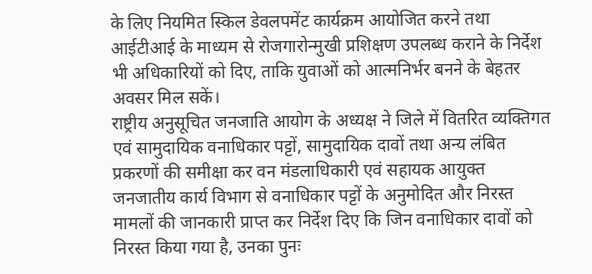के लिए नियमित स्किल डेवलपमेंट कार्यक्रम आयोजित करने तथा आईटीआई के माध्यम से रोजगारोन्मुखी प्रशिक्षण उपलब्ध कराने के निर्देश भी अधिकारियों को दिए, ताकि युवाओं को आत्मनिर्भर बनने के बेहतर अवसर मिल सकें।
राष्ट्रीय अनुसूचित जनजाति आयोग के अध्यक्ष ने जिले में वितरित व्यक्तिगत एवं सामुदायिक वनाधिकार पट्टों, सामुदायिक दावों तथा अन्य लंबित प्रकरणों की समीक्षा कर वन मंडलाधिकारी एवं सहायक आयुक्त जनजातीय कार्य विभाग से वनाधिकार पट्टों के अनुमोदित और निरस्त मामलों की जानकारी प्राप्त कर निर्देश दिए कि जिन वनाधिकार दावों को निरस्त किया गया है, उनका पुनः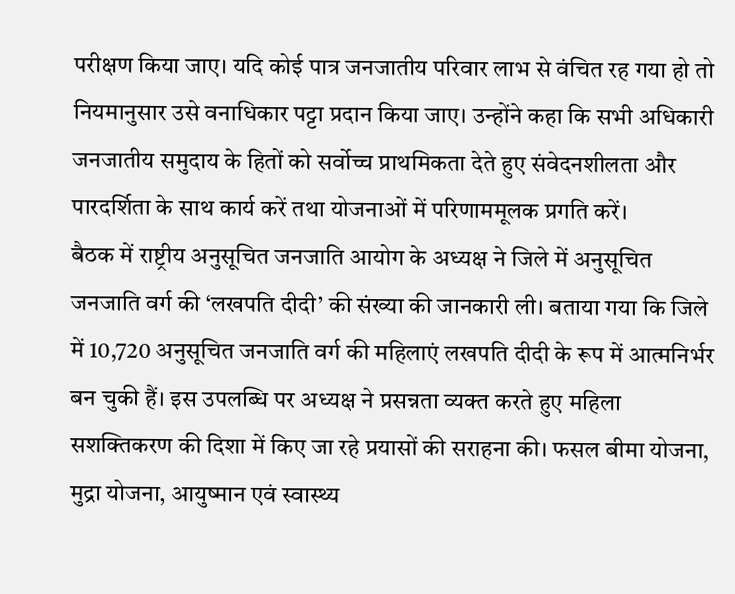परीक्षण किया जाए। यदि कोई पात्र जनजातीय परिवार लाभ से वंचित रह गया हो तो नियमानुसार उसे वनाधिकार पट्टा प्रदान किया जाए। उन्होंने कहा कि सभी अधिकारी जनजातीय समुदाय के हितों को सर्वोच्च प्राथमिकता देते हुए संवेदनशीलता और पारदर्शिता के साथ कार्य करें तथा योजनाओं में परिणाममूलक प्रगति करें।
बैठक में राष्ट्रीय अनुसूचित जनजाति आयोग के अध्यक्ष ने जिले में अनुसूचित जनजाति वर्ग की ‘लखपति दीदी’ की संख्या की जानकारी ली। बताया गया कि जिले में 10,720 अनुसूचित जनजाति वर्ग की महिलाएं लखपति दीदी के रूप में आत्मनिर्भर बन चुकी हैं। इस उपलब्धि पर अध्यक्ष ने प्रसन्नता व्यक्त करते हुए महिला सशक्तिकरण की दिशा में किए जा रहे प्रयासों की सराहना की। फसल बीमा योजना, मुद्रा योजना, आयुष्मान एवं स्वास्थ्य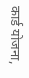कार्ड योजना,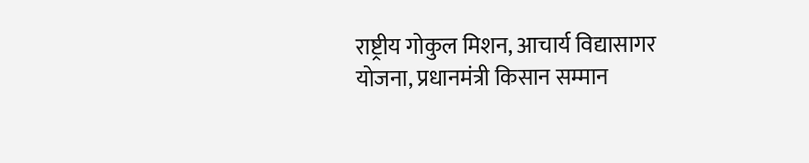राष्ट्रीय गोकुल मिशन, आचार्य विद्यासागर योजना, प्रधानमंत्री किसान सम्मान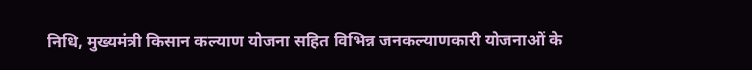निधि, मुख्यमंत्री किसान कल्याण योजना सहित विभिन्न जनकल्याणकारी योजनाओं के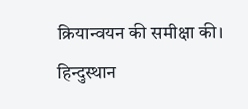क्रियान्वयन की समीक्षा की।
हिन्दुस्थान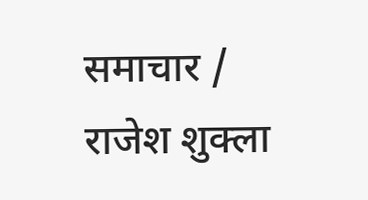समाचार / राजेश शुक्ला